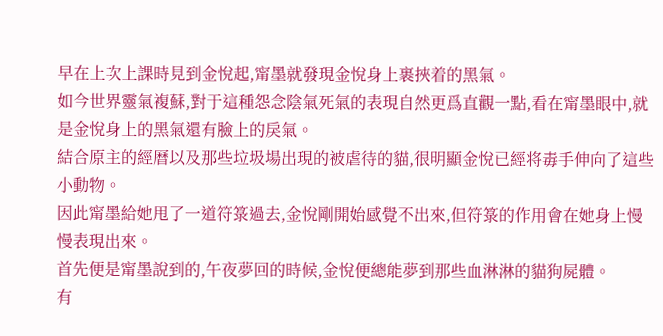早在上次上課時見到金悅起,甯墨就發現金悅身上裹挾着的黑氣。
如今世界靈氣複蘇,對于這種怨念陰氣死氣的表現自然更爲直觀一點,看在甯墨眼中,就是金悅身上的黑氣還有臉上的戾氣。
結合原主的經曆以及那些垃圾場出現的被虐待的貓,很明顯金悅已經将毒手伸向了這些小動物。
因此甯墨給她甩了一道符箓過去,金悅剛開始感覺不出來,但符箓的作用會在她身上慢慢表現出來。
首先便是甯墨說到的,午夜夢回的時候,金悅便總能夢到那些血淋淋的貓狗屍體。
有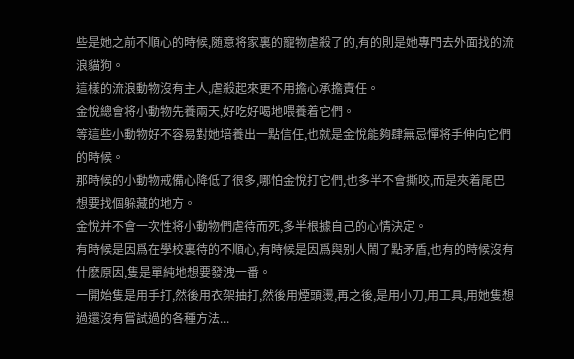些是她之前不順心的時候,随意将家裏的寵物虐殺了的,有的則是她專門去外面找的流浪貓狗。
這樣的流浪動物沒有主人,虐殺起來更不用擔心承擔責任。
金悅總會将小動物先養兩天,好吃好喝地喂養着它們。
等這些小動物好不容易對她培養出一點信任,也就是金悅能夠肆無忌憚将手伸向它們的時候。
那時候的小動物戒備心降低了很多,哪怕金悅打它們,也多半不會撕咬,而是夾着尾巴想要找個躲藏的地方。
金悅并不會一次性将小動物們虐待而死,多半根據自己的心情決定。
有時候是因爲在學校裏待的不順心,有時候是因爲與别人鬧了點矛盾,也有的時候沒有什麽原因,隻是單純地想要發洩一番。
一開始隻是用手打,然後用衣架抽打,然後用煙頭燙,再之後,是用小刀,用工具,用她隻想過還沒有嘗試過的各種方法...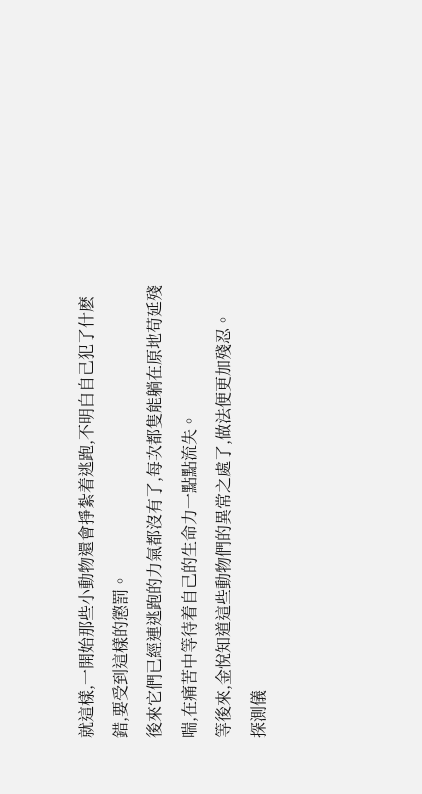就這樣,一開始那些小動物還會掙紮着逃跑,不明白自己犯了什麽錯,要受到這樣的懲罰。
後來它們已經連逃跑的力氣都沒有了,每次都隻能躺在原地苟延殘喘,在痛苦中等待着自己的生命力一點點流失。
等後來,金悅知道這些動物們的異常之處了,做法便更加殘忍。
探測儀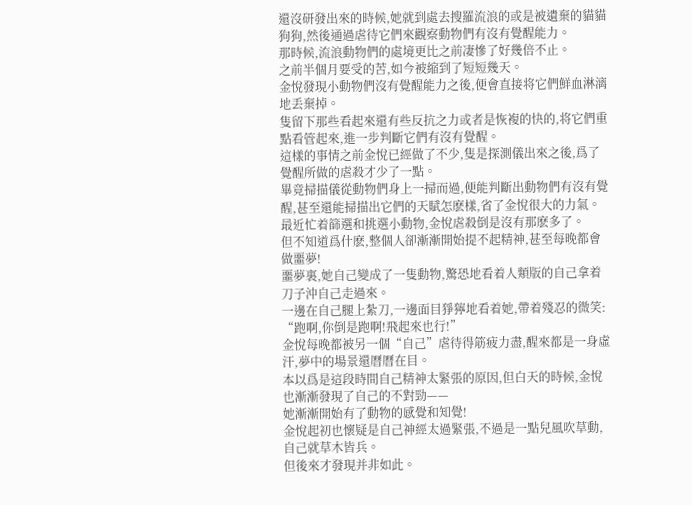還沒研發出來的時候,她就到處去搜羅流浪的或是被遺棄的貓貓狗狗,然後通過虐待它們來觀察動物們有沒有覺醒能力。
那時候,流浪動物們的處境更比之前凄慘了好幾倍不止。
之前半個月要受的苦,如今被縮到了短短幾天。
金悅發現小動物們沒有覺醒能力之後,便會直接将它們鮮血淋漓地丢棄掉。
隻留下那些看起來還有些反抗之力或者是恢複的快的,将它們重點看管起來,進一步判斷它們有沒有覺醒。
這樣的事情之前金悅已經做了不少,隻是探測儀出來之後,爲了覺醒所做的虐殺才少了一點。
畢竟掃描儀從動物們身上一掃而過,便能判斷出動物們有沒有覺醒,甚至還能掃描出它們的天賦怎麽樣,省了金悅很大的力氣。
最近忙着篩選和挑選小動物,金悅虐殺倒是沒有那麽多了。
但不知道爲什麽,整個人卻漸漸開始提不起精神,甚至每晚都會做噩夢!
噩夢裏,她自己變成了一隻動物,驚恐地看着人類版的自己拿着刀子沖自己走過來。
一邊在自己腿上紮刀,一邊面目猙獰地看着她,帶着殘忍的微笑:
“跑啊,你倒是跑啊!飛起來也行!”
金悅每晚都被另一個“自己”虐待得筋疲力盡,醒來都是一身虛汗,夢中的場景還曆曆在目。
本以爲是這段時間自己精神太緊張的原因,但白天的時候,金悅也漸漸發現了自己的不對勁——
她漸漸開始有了動物的感覺和知覺!
金悅起初也懷疑是自己神經太過緊張,不過是一點兒風吹草動,自己就草木皆兵。
但後來才發現并非如此。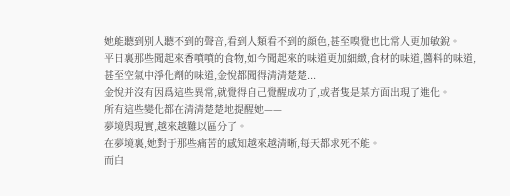她能聽到别人聽不到的聲音,看到人類看不到的顔色,甚至嗅覺也比常人更加敏銳。
平日裏那些聞起來香噴噴的食物,如今聞起來的味道更加細緻,食材的味道,醬料的味道,甚至空氣中淨化劑的味道,金悅都聞得清清楚楚...
金悅并沒有因爲這些異常,就覺得自己覺醒成功了,或者隻是某方面出現了進化。
所有這些變化都在清清楚楚地提醒她——
夢境與現實,越來越難以區分了。
在夢境裏,她對于那些痛苦的感知越來越清晰,每天都求死不能。
而白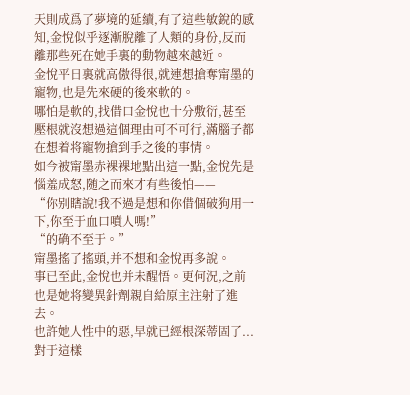天則成爲了夢境的延續,有了這些敏銳的感知,金悅似乎逐漸脫離了人類的身份,反而離那些死在她手裏的動物越來越近。
金悅平日裏就高傲得很,就連想搶奪甯墨的寵物,也是先來硬的後來軟的。
哪怕是軟的,找借口金悅也十分敷衍,甚至壓根就沒想過這個理由可不可行,滿腦子都在想着将寵物搶到手之後的事情。
如今被甯墨赤裸裸地點出這一點,金悅先是惱羞成怒,随之而來才有些後怕——
“你别瞎說!我不過是想和你借個破狗用一下,你至于血口噴人嗎!”
“的确不至于。”
甯墨搖了搖頭,并不想和金悅再多說。
事已至此,金悅也并未醒悟。更何況,之前也是她将變異針劑親自給原主注射了進去。
也許她人性中的惡,早就已經根深蒂固了...
對于這樣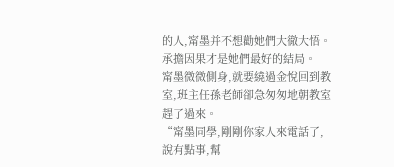的人,甯墨并不想勸她們大徹大悟。承擔因果才是她們最好的結局。
甯墨微微側身,就要繞過金悅回到教室,班主任孫老師卻急匆匆地朝教室趕了過來。
“甯墨同學,剛剛你家人來電話了,說有點事,幫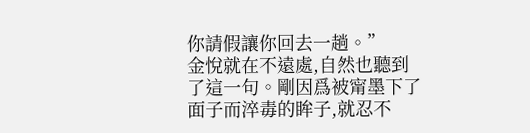你請假讓你回去一趟。”
金悅就在不遠處,自然也聽到了這一句。剛因爲被甯墨下了面子而淬毒的眸子,就忍不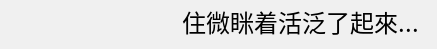住微眯着活泛了起來...